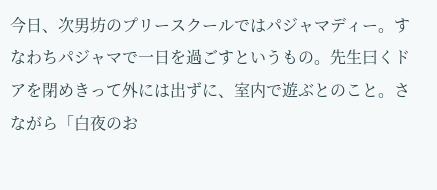今日、次男坊のプリースクールではパジャマディー。すなわちパジャマで一日を過ごすというもの。先生曰くドアを閉めきって外には出ずに、室内で遊ぶとのこと。さながら「白夜のお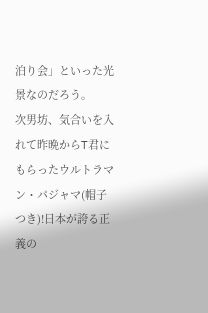泊り会」といった光景なのだろう。
次男坊、気合いを入れて昨晩からT君にもらったウルトラマン・パジャマ(帽子つき)!日本が誇る正義の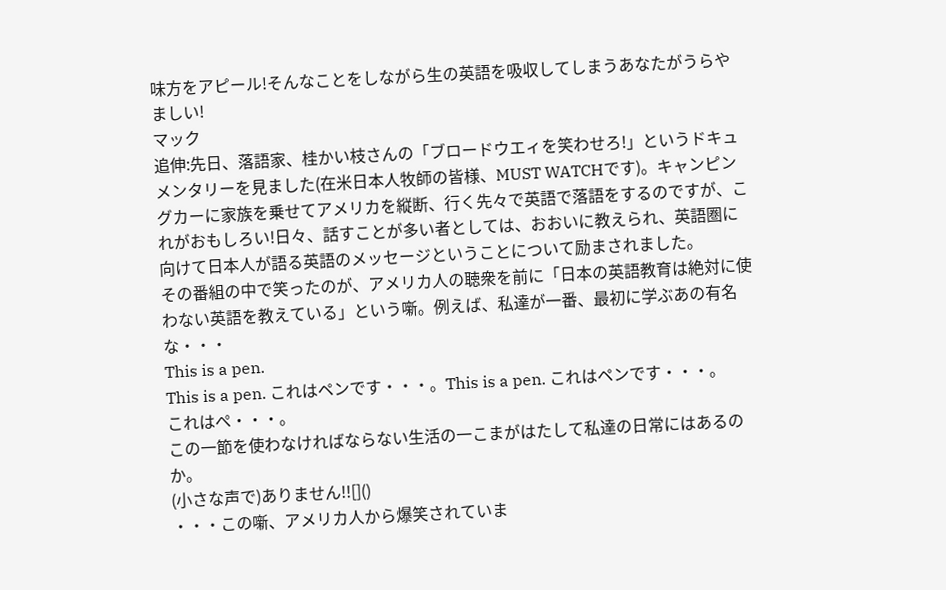味方をアピール!そんなことをしながら生の英語を吸収してしまうあなたがうらやましい!
マック
追伸:先日、落語家、桂かい枝さんの「ブロードウエィを笑わせろ!」というドキュメンタリーを見ました(在米日本人牧師の皆様、MUST WATCHです)。キャンピングカーに家族を乗せてアメリカを縦断、行く先々で英語で落語をするのですが、これがおもしろい!日々、話すことが多い者としては、おおいに教えられ、英語圏に向けて日本人が語る英語のメッセージということについて励まされました。
その番組の中で笑ったのが、アメリカ人の聴衆を前に「日本の英語教育は絶対に使わない英語を教えている」という噺。例えば、私達が一番、最初に学ぶあの有名な・・・
This is a pen.
This is a pen. これはペンです・・・。This is a pen. これはペンです・・・。
これはぺ・・・。
この一節を使わなければならない生活の一こまがはたして私達の日常にはあるのか。
(小さな声で)ありません!![]()
・・・この噺、アメリカ人から爆笑されていま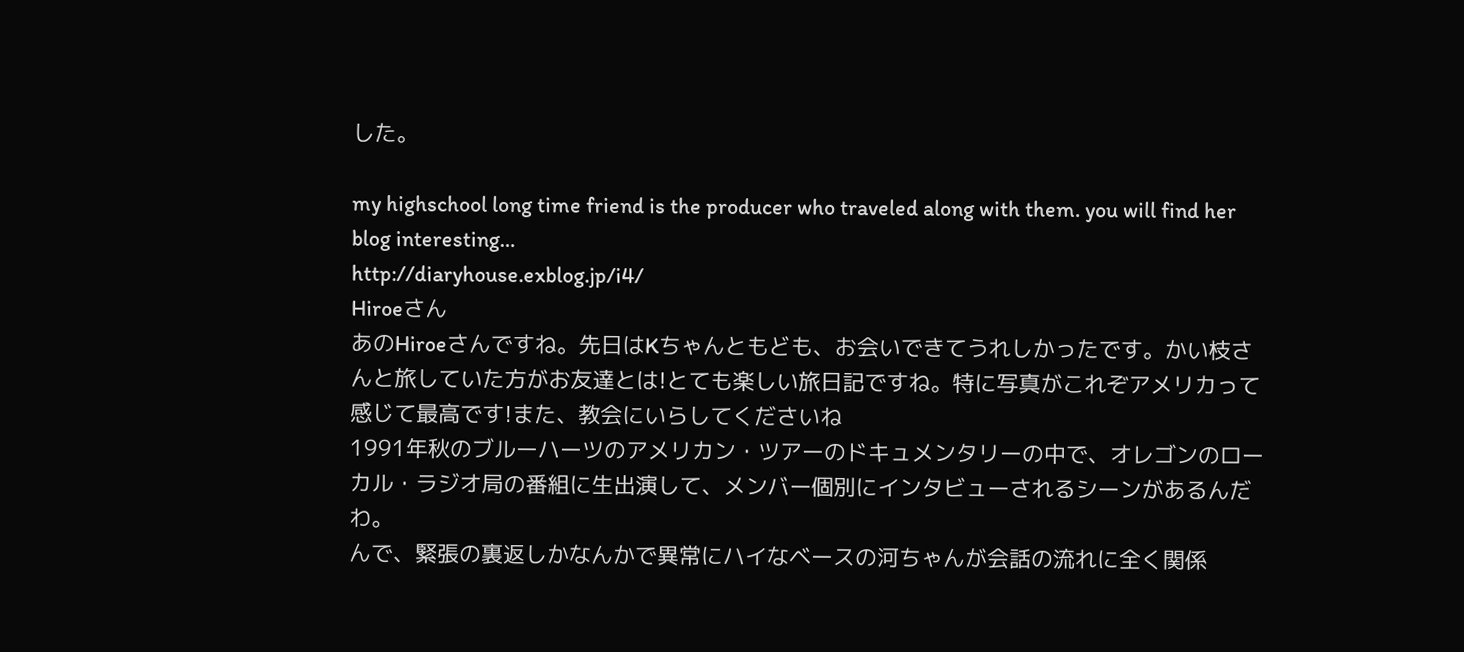した。

my highschool long time friend is the producer who traveled along with them. you will find her blog interesting…
http://diaryhouse.exblog.jp/i4/
Hiroeさん
あのHiroeさんですね。先日はKちゃんともども、お会いできてうれしかったです。かい枝さんと旅していた方がお友達とは!とても楽しい旅日記ですね。特に写真がこれぞアメリカって感じて最高です!また、教会にいらしてくださいね
1991年秋のブルーハーツのアメリカン・ツアーのドキュメンタリーの中で、オレゴンのローカル・ラジオ局の番組に生出演して、メンバー個別にインタビューされるシーンがあるんだわ。
んで、緊張の裏返しかなんかで異常にハイなベースの河ちゃんが会話の流れに全く関係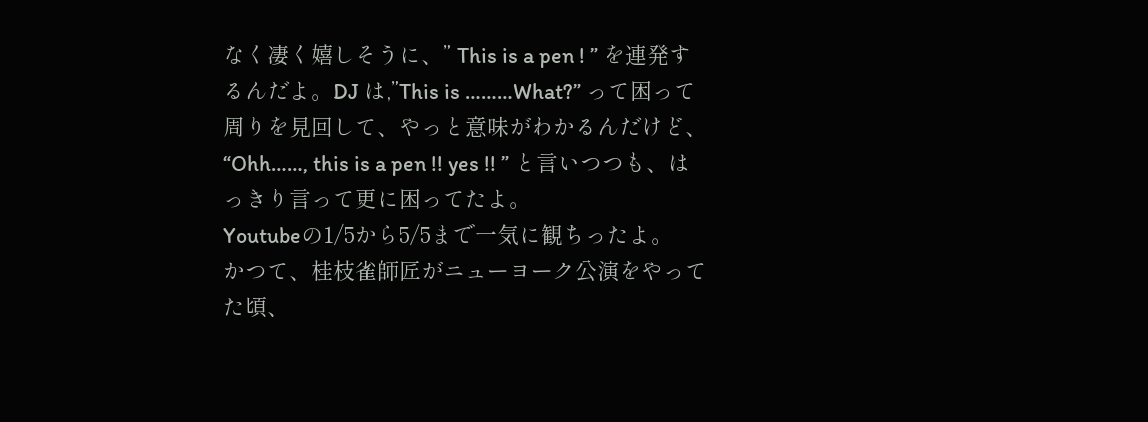なく凄く嬉しそうに、” This is a pen ! ” を連発するんだよ。DJ は,”This is ………What?” って困って周りを見回して、やっと意味がわかるんだけど、
“Ohh……, this is a pen !! yes !! ” と言いつつも、はっきり言って更に困ってたよ。
Youtubeの1/5から5/5まで一気に観ちったよ。
かつて、桂枝雀師匠がニューヨーク公演をやってた頃、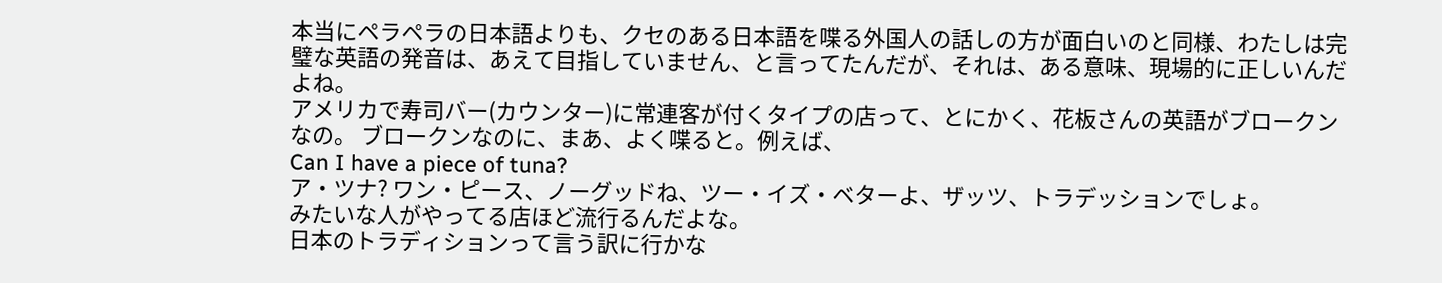本当にペラペラの日本語よりも、クセのある日本語を喋る外国人の話しの方が面白いのと同様、わたしは完璧な英語の発音は、あえて目指していません、と言ってたんだが、それは、ある意味、現場的に正しいんだよね。
アメリカで寿司バー(カウンター)に常連客が付くタイプの店って、とにかく、花板さんの英語がブロークンなの。 ブロークンなのに、まあ、よく喋ると。例えば、
Can I have a piece of tuna?
ア・ツナ? ワン・ピース、ノーグッドね、ツー・イズ・ベターよ、ザッツ、トラデッションでしょ。
みたいな人がやってる店ほど流行るんだよな。
日本のトラディションって言う訳に行かな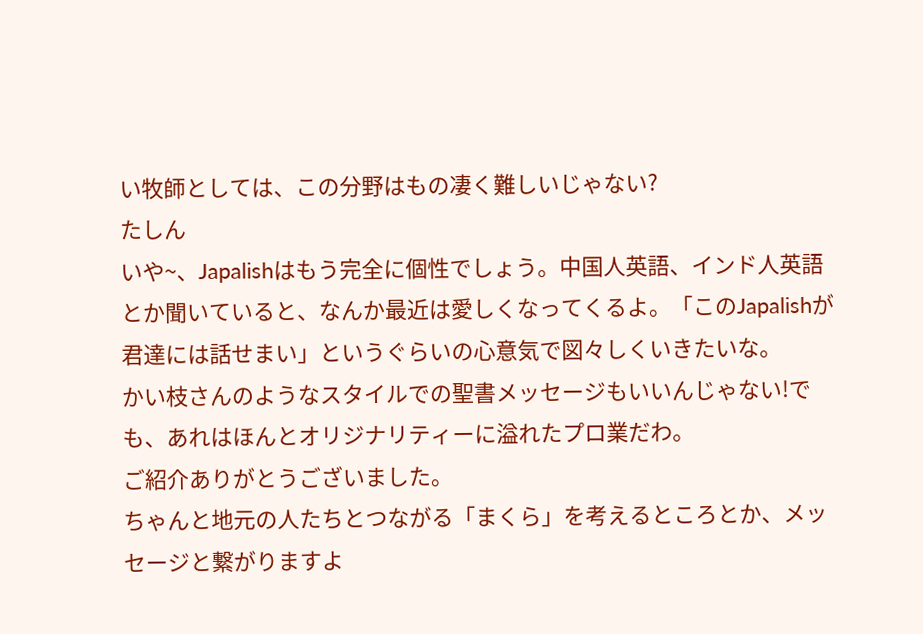い牧師としては、この分野はもの凄く難しいじゃない?
たしん
いや~、Japalishはもう完全に個性でしょう。中国人英語、インド人英語とか聞いていると、なんか最近は愛しくなってくるよ。「このJapalishが君達には話せまい」というぐらいの心意気で図々しくいきたいな。
かい枝さんのようなスタイルでの聖書メッセージもいいんじゃない!でも、あれはほんとオリジナリティーに溢れたプロ業だわ。
ご紹介ありがとうございました。
ちゃんと地元の人たちとつながる「まくら」を考えるところとか、メッセージと繋がりますよ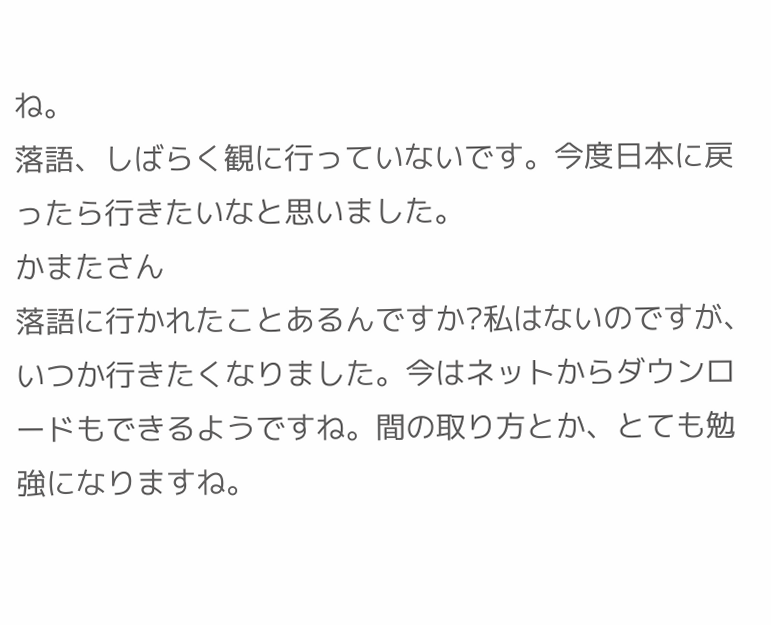ね。
落語、しばらく観に行っていないです。今度日本に戻ったら行きたいなと思いました。
かまたさん
落語に行かれたことあるんですか?私はないのですが、いつか行きたくなりました。今はネットからダウンロードもできるようですね。間の取り方とか、とても勉強になりますね。